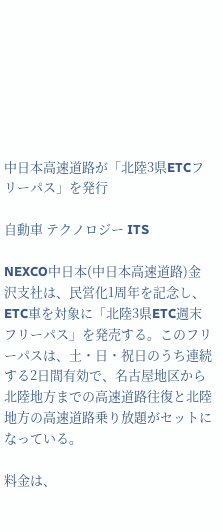中日本高速道路が「北陸3県ETCフリーパス」を発行

自動車 テクノロジー ITS

NEXCO中日本(中日本高速道路)金沢支社は、民営化1周年を記念し、ETC車を対象に「北陸3県ETC週末フリーパス」を発売する。このフリーパスは、土・日・祝日のうち連続する2日間有効で、名古屋地区から北陸地方までの高速道路往復と北陸地方の高速道路乗り放題がセットになっている。

料金は、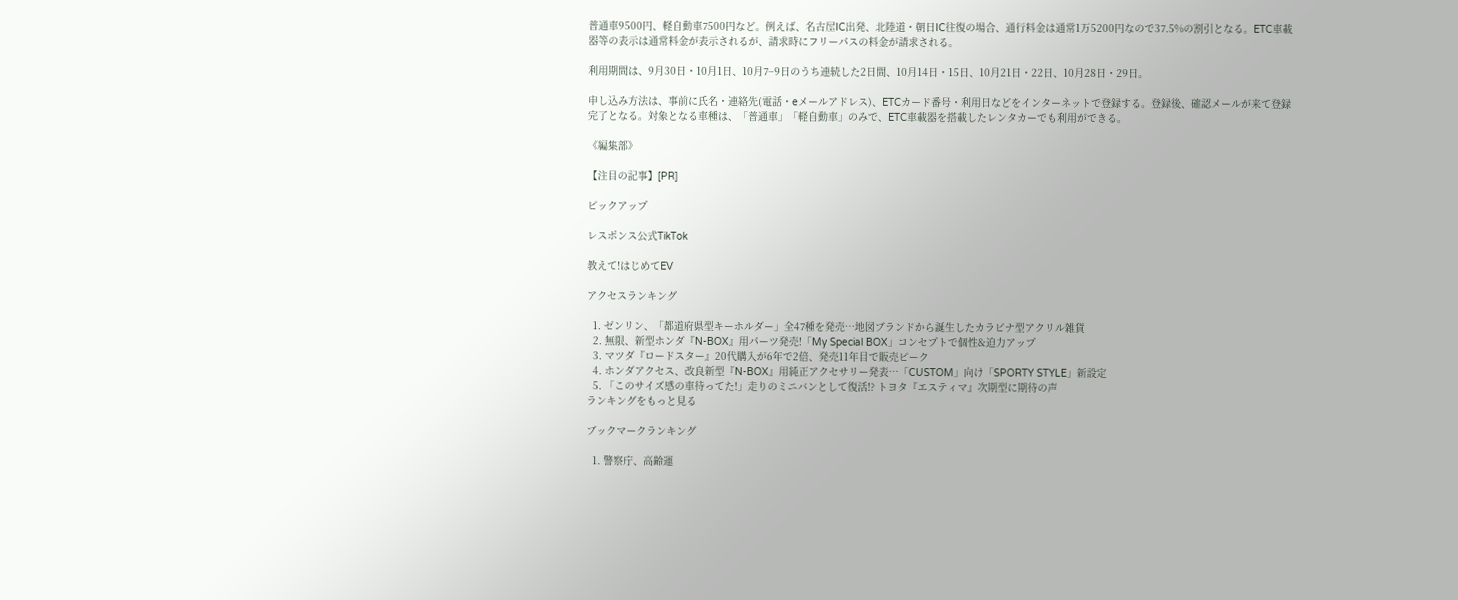普通車9500円、軽自動車7500円など。例えば、名古屋IC出発、北陸道・朝日IC往復の場合、通行料金は通常1万5200円なので37.5%の割引となる。ETC車載器等の表示は通常料金が表示されるが、請求時にフリーパスの料金が請求される。

利用期間は、9月30日・10月1日、10月7−9日のうち連続した2日間、10月14日・15日、10月21日・22日、10月28日・29日。

申し込み方法は、事前に氏名・連絡先(電話・eメールアドレス)、ETCカード番号・利用日などをインターネットで登録する。登録後、確認メールが来て登録完了となる。対象となる車種は、「普通車」「軽自動車」のみで、ETC車載器を搭載したレンタカーでも利用ができる。

《編集部》

【注目の記事】[PR]

ピックアップ

レスポンス公式TikTok

教えて!はじめてEV

アクセスランキング

  1. ゼンリン、「都道府県型キーホルダー」全47種を発売…地図ブランドから誕生したカラビナ型アクリル雑貨
  2. 無限、新型ホンダ『N-BOX』用パーツ発売!「My Special BOX」コンセプトで個性&迫力アップ
  3. マツダ『ロードスター』20代購入が6年で2倍、発売11年目で販売ピーク
  4. ホンダアクセス、改良新型『N-BOX』用純正アクセサリー発表…「CUSTOM」向け「SPORTY STYLE」新設定
  5. 「このサイズ感の車待ってた!」走りのミニバンとして復活!? トヨタ『エスティマ』次期型に期待の声
ランキングをもっと見る

ブックマークランキング

  1. 警察庁、高齢運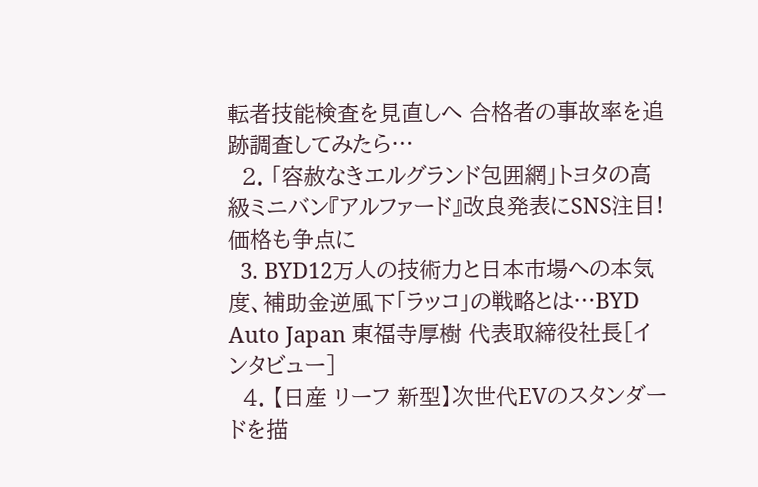転者技能検査を見直しへ 合格者の事故率を追跡調査してみたら…
  2. 「容赦なきエルグランド包囲網」トヨタの高級ミニバン『アルファード』改良発表にSNS注目! 価格も争点に
  3. BYD12万人の技術力と日本市場への本気度、補助金逆風下「ラッコ」の戦略とは…BYD Auto Japan 東福寺厚樹 代表取締役社長[インタビュー]
  4. 【日産 リーフ 新型】次世代EVのスタンダードを描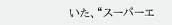いた、“スーパーエ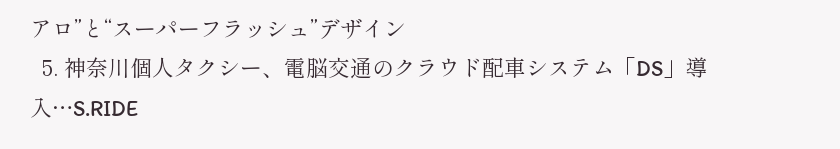アロ”と“スーパーフラッシュ”デザイン
  5. 神奈川個人タクシー、電脳交通のクラウド配車システム「DS」導入…S.RIDE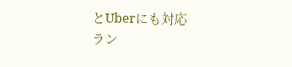とUberにも対応
ラン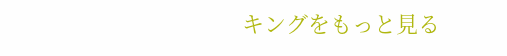キングをもっと見る